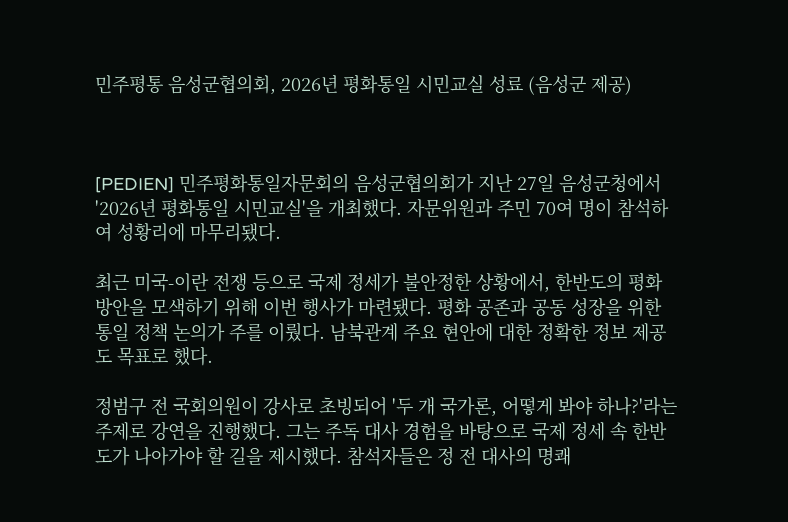민주평통 음성군협의회, 2026년 평화통일 시민교실 성료 (음성군 제공)



[PEDIEN] 민주평화통일자문회의 음성군협의회가 지난 27일 음성군청에서 '2026년 평화통일 시민교실'을 개최했다. 자문위원과 주민 70여 명이 참석하여 성황리에 마무리됐다.

최근 미국-이란 전쟁 등으로 국제 정세가 불안정한 상황에서, 한반도의 평화 방안을 모색하기 위해 이번 행사가 마련됐다. 평화 공존과 공동 성장을 위한 통일 정책 논의가 주를 이뤘다. 남북관계 주요 현안에 대한 정확한 정보 제공도 목표로 했다.

정범구 전 국회의원이 강사로 초빙되어 '두 개 국가론, 어떻게 봐야 하나?'라는 주제로 강연을 진행했다. 그는 주독 대사 경험을 바탕으로 국제 정세 속 한반도가 나아가야 할 길을 제시했다. 참석자들은 정 전 대사의 명쾌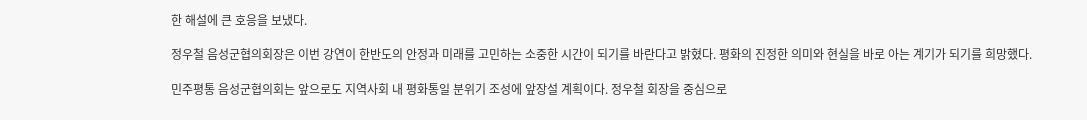한 해설에 큰 호응을 보냈다.

정우철 음성군협의회장은 이번 강연이 한반도의 안정과 미래를 고민하는 소중한 시간이 되기를 바란다고 밝혔다. 평화의 진정한 의미와 현실을 바로 아는 계기가 되기를 희망했다.

민주평통 음성군협의회는 앞으로도 지역사회 내 평화통일 분위기 조성에 앞장설 계획이다. 정우철 회장을 중심으로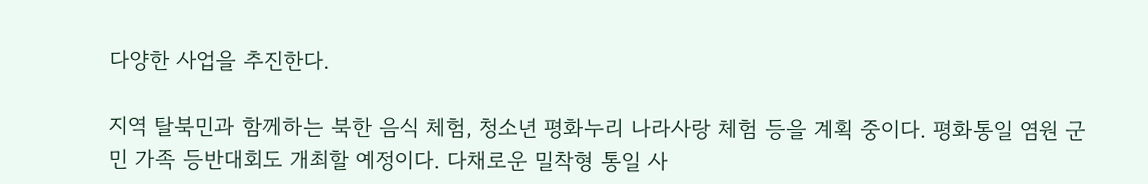다양한 사업을 추진한다.

지역 탈북민과 함께하는 북한 음식 체험, 청소년 평화누리 나라사랑 체험 등을 계획 중이다. 평화통일 염원 군민 가족 등반대회도 개최할 예정이다. 다채로운 밀착형 통일 사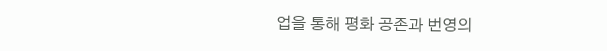업을 통해 평화 공존과 번영의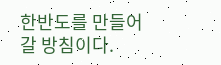한반도를 만들어갈 방침이다.